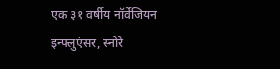एक ३१ वर्षीय नॉर्वेजियन इन्फ्लुएंसर, स्नोरे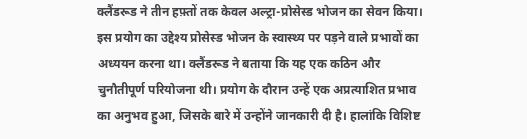क्लैंडरूड ने तीन हफ़्तों तक केवल अल्ट्रा-प्रोसेस्ड भोजन का सेवन किया। इस प्रयोग का उद्देश्य प्रोसेस्ड भोजन के स्वास्थ्य पर पड़ने वाले प्रभावों का अध्ययन करना था। क्लैंडरूड ने बताया कि यह एक कठिन और चुनौतीपूर्ण परियोजना थी। प्रयोग के दौरान उन्हें एक अप्रत्याशित प्रभाव का अनुभव हुआ, जिसके बारे में उन्होंने जानकारी दी है। हालांकि विशिष्ट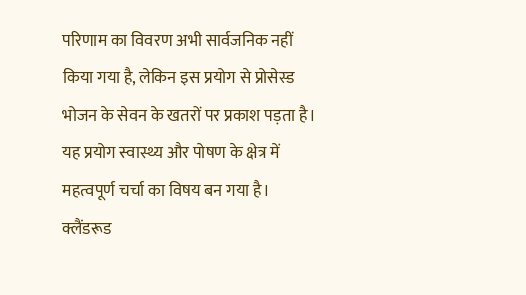परिणाम का विवरण अभी सार्वजनिक नहीं किया गया है, लेकिन इस प्रयोग से प्रोसेस्ड भोजन के सेवन के खतरों पर प्रकाश पड़ता है। यह प्रयोग स्वास्थ्य और पोषण के क्षेत्र में महत्वपूर्ण चर्चा का विषय बन गया है। क्लैंडरूड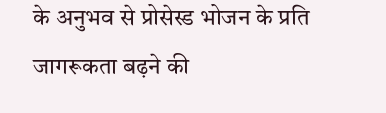के अनुभव से प्रोसेस्ड भोजन के प्रति जागरूकता बढ़ने की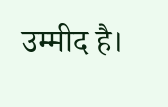उम्मीद है।